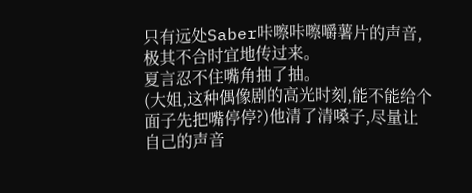只有远处Saber咔嚓咔嚓嚼薯片的声音,极其不合时宜地传过来。
夏言忍不住嘴角抽了抽。
(大姐,这种偶像剧的高光时刻,能不能给个面子先把嘴停停?)他清了清嗓子,尽量让自己的声音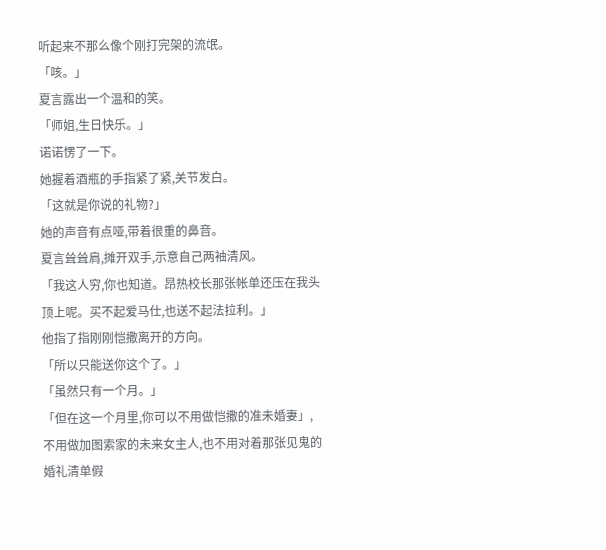听起来不那么像个刚打完架的流氓。
「咳。」
夏言露出一个温和的笑。
「师姐,生日快乐。」
诺诺愣了一下。
她握着酒瓶的手指紧了紧,关节发白。
「这就是你说的礼物?」
她的声音有点哑,带着很重的鼻音。
夏言耸耸肩,摊开双手,示意自己两袖清风。
「我这人穷,你也知道。昂热校长那张帐单还压在我头顶上呢。买不起爱马仕,也送不起法拉利。」
他指了指刚刚恺撒离开的方向。
「所以只能送你这个了。」
「虽然只有一个月。」
「但在这一个月里,你可以不用做恺撒的准未婚妻」,不用做加图索家的未来女主人,也不用对着那张见鬼的婚礼清单假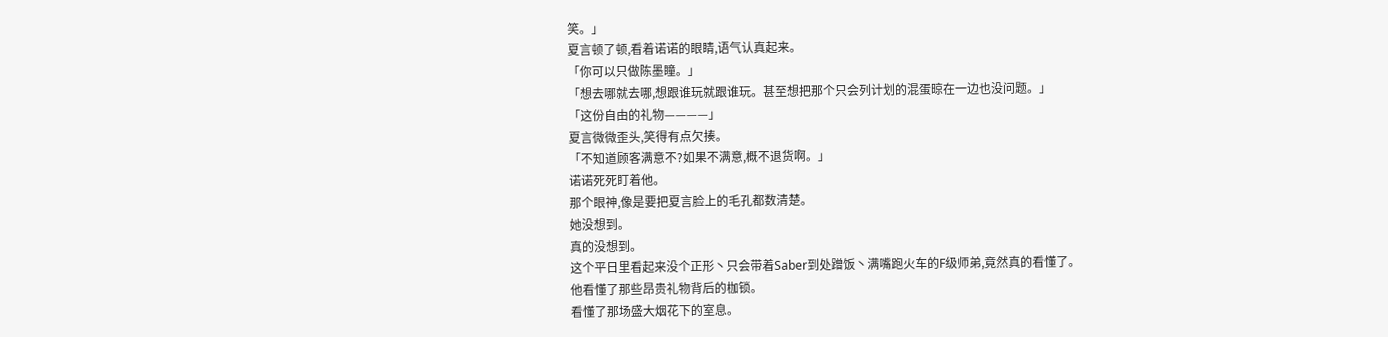笑。」
夏言顿了顿,看着诺诺的眼睛,语气认真起来。
「你可以只做陈墨瞳。」
「想去哪就去哪,想跟谁玩就跟谁玩。甚至想把那个只会列计划的混蛋晾在一边也没问题。」
「这份自由的礼物————」
夏言微微歪头,笑得有点欠揍。
「不知道顾客满意不?如果不满意,概不退货啊。」
诺诺死死盯着他。
那个眼神,像是要把夏言脸上的毛孔都数清楚。
她没想到。
真的没想到。
这个平日里看起来没个正形丶只会带着Saber到处蹭饭丶满嘴跑火车的F级师弟,竟然真的看懂了。
他看懂了那些昂贵礼物背后的枷锁。
看懂了那场盛大烟花下的室息。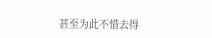甚至为此不惜去得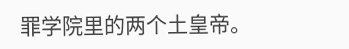罪学院里的两个土皇帝。